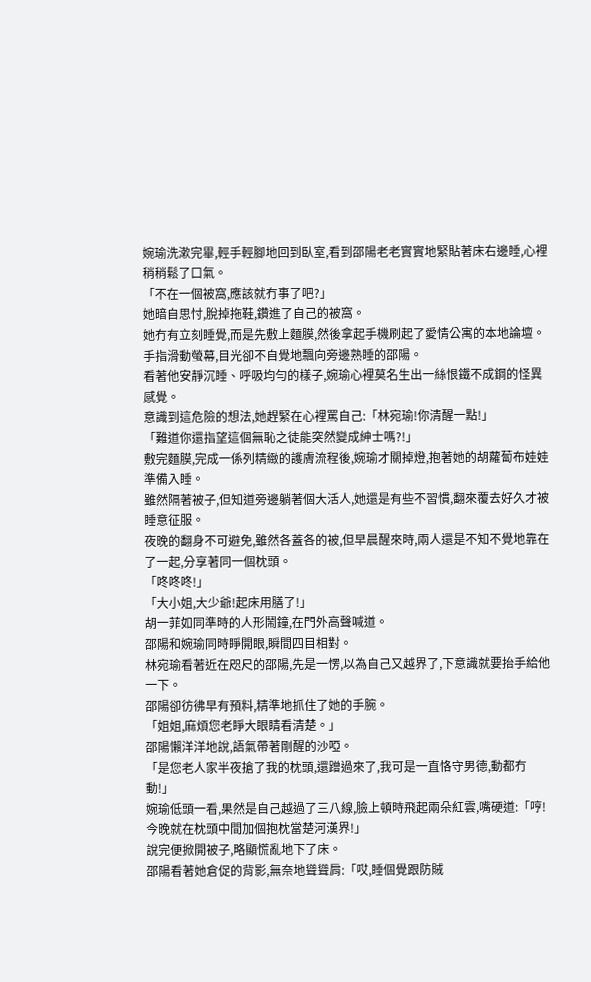婉瑜洗漱完畢,輕手輕腳地回到臥室,看到邵陽老老實實地緊貼著床右邊睡,心裡稍稍鬆了口氣。
「不在一個被窩,應該就冇事了吧?」
她暗自思忖,脫掉拖鞋,鑽進了自己的被窩。
她冇有立刻睡覺,而是先敷上麵膜,然後拿起手機刷起了愛情公寓的本地論壇。
手指滑動螢幕,目光卻不自覺地飄向旁邊熟睡的邵陽。
看著他安靜沉睡、呼吸均勻的樣子,婉瑜心裡莫名生出一絲恨鐵不成鋼的怪異感覺。
意識到這危險的想法,她趕緊在心裡罵自己:「林宛瑜!你清醒一點!」
「難道你還指望這個無恥之徒能突然變成紳士嗎?!」
敷完麵膜,完成一係列精緻的護膚流程後,婉瑜才關掉燈,抱著她的胡蘿蔔布娃娃準備入睡。
雖然隔著被子,但知道旁邊躺著個大活人,她還是有些不習慣,翻來覆去好久才被睡意征服。
夜晚的翻身不可避免,雖然各蓋各的被,但早晨醒來時,兩人還是不知不覺地靠在了一起,分享著同一個枕頭。
「咚咚咚!」
「大小姐,大少爺!起床用膳了!」
胡一菲如同準時的人形鬧鐘,在門外高聲喊道。
邵陽和婉瑜同時睜開眼,瞬間四目相對。
林宛瑜看著近在咫尺的邵陽,先是一愣,以為自己又越界了,下意識就要抬手給他一下。
邵陽卻彷彿早有預料,精準地抓住了她的手腕。
「姐姐,麻煩您老睜大眼睛看清楚。」
邵陽懶洋洋地說,語氣帶著剛醒的沙啞。
「是您老人家半夜搶了我的枕頭,還蹭過來了,我可是一直恪守男德,動都冇動!」
婉瑜低頭一看,果然是自己越過了三八線,臉上頓時飛起兩朵紅雲,嘴硬道:「哼!今晚就在枕頭中間加個抱枕當楚河漢界!」
說完便掀開被子,略顯慌亂地下了床。
邵陽看著她倉促的背影,無奈地聳聳肩:「哎,睡個覺跟防賊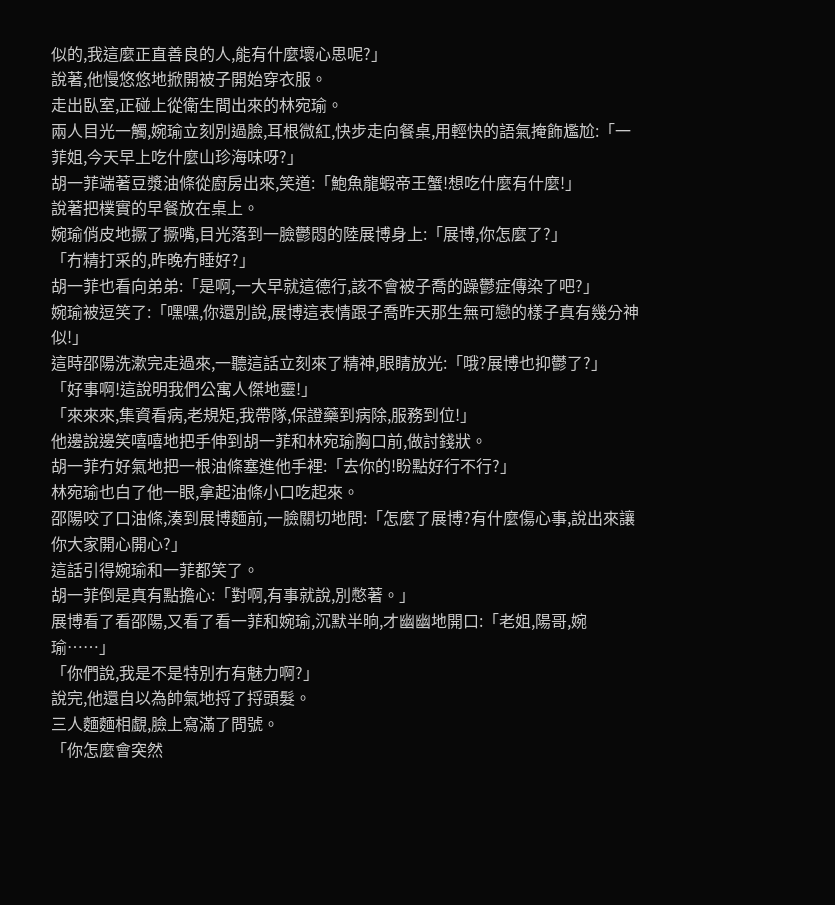似的,我這麼正直善良的人,能有什麼壞心思呢?」
說著,他慢悠悠地掀開被子開始穿衣服。
走出臥室,正碰上從衛生間出來的林宛瑜。
兩人目光一觸,婉瑜立刻別過臉,耳根微紅,快步走向餐桌,用輕快的語氣掩飾尷尬:「一菲姐,今天早上吃什麼山珍海味呀?」
胡一菲端著豆漿油條從廚房出來,笑道:「鮑魚龍蝦帝王蟹!想吃什麼有什麼!」
說著把樸實的早餐放在桌上。
婉瑜俏皮地撅了撅嘴,目光落到一臉鬱悶的陸展博身上:「展博,你怎麼了?」
「冇精打采的,昨晚冇睡好?」
胡一菲也看向弟弟:「是啊,一大早就這德行,該不會被子喬的躁鬱症傳染了吧?」
婉瑜被逗笑了:「嘿嘿,你還別說,展博這表情跟子喬昨天那生無可戀的樣子真有幾分神似!」
這時邵陽洗漱完走過來,一聽這話立刻來了精神,眼睛放光:「哦?展博也抑鬱了?」
「好事啊!這說明我們公寓人傑地靈!」
「來來來,集資看病,老規矩,我帶隊,保證藥到病除,服務到位!」
他邊說邊笑嘻嘻地把手伸到胡一菲和林宛瑜胸口前,做討錢狀。
胡一菲冇好氣地把一根油條塞進他手裡:「去你的!盼點好行不行?」
林宛瑜也白了他一眼,拿起油條小口吃起來。
邵陽咬了口油條,湊到展博麵前,一臉關切地問:「怎麼了展博?有什麼傷心事,說出來讓你大家開心開心?」
這話引得婉瑜和一菲都笑了。
胡一菲倒是真有點擔心:「對啊,有事就說,別憋著。」
展博看了看邵陽,又看了看一菲和婉瑜,沉默半晌,才幽幽地開口:「老姐,陽哥,婉瑜……」
「你們說,我是不是特別冇有魅力啊?」
說完,他還自以為帥氣地捋了捋頭髮。
三人麵麵相覷,臉上寫滿了問號。
「你怎麼會突然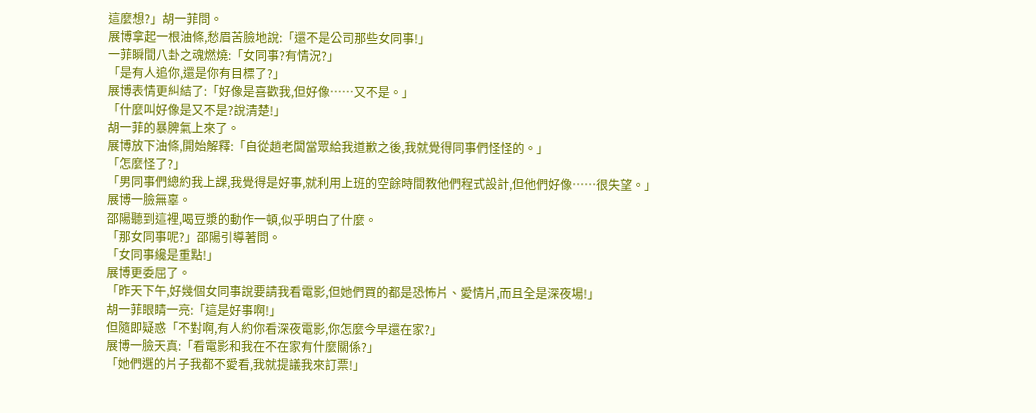這麼想?」胡一菲問。
展博拿起一根油條,愁眉苦臉地說:「還不是公司那些女同事!」
一菲瞬間八卦之魂燃燒:「女同事?有情況?」
「是有人追你,還是你有目標了?」
展博表情更糾結了:「好像是喜歡我,但好像……又不是。」
「什麼叫好像是又不是?說清楚!」
胡一菲的暴脾氣上來了。
展博放下油條,開始解釋:「自從趙老闆當眾給我道歉之後,我就覺得同事們怪怪的。」
「怎麼怪了?」
「男同事們總約我上課,我覺得是好事,就利用上班的空餘時間教他們程式設計,但他們好像……很失望。」
展博一臉無辜。
邵陽聽到這裡,喝豆漿的動作一頓,似乎明白了什麼。
「那女同事呢?」邵陽引導著問。
「女同事纔是重點!」
展博更委屈了。
「昨天下午,好幾個女同事說要請我看電影,但她們買的都是恐怖片、愛情片,而且全是深夜場!」
胡一菲眼睛一亮:「這是好事啊!」
但隨即疑惑「不對啊,有人約你看深夜電影,你怎麼今早還在家?」
展博一臉天真:「看電影和我在不在家有什麼關係?」
「她們選的片子我都不愛看,我就提議我來訂票!」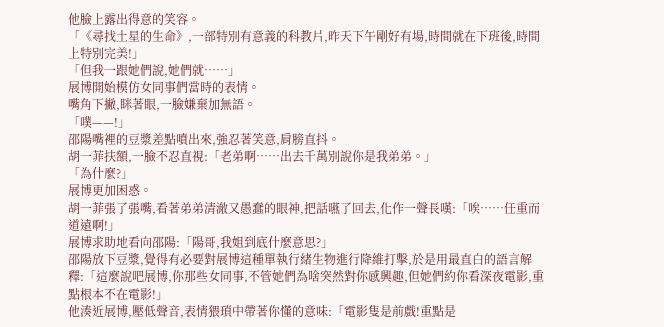他臉上露出得意的笑容。
「《尋找土星的生命》,一部特別有意義的科教片,昨天下午剛好有場,時間就在下班後,時間上特別完美!」
「但我一跟她們說,她們就……」
展博開始模仿女同事們當時的表情。
嘴角下撇,眯著眼,一臉嫌棄加無語。
「噗——!」
邵陽嘴裡的豆漿差點噴出來,強忍著笑意,肩膀直抖。
胡一菲扶額,一臉不忍直視:「老弟啊……出去千萬別說你是我弟弟。」
「為什麼?」
展博更加困惑。
胡一菲張了張嘴,看著弟弟清澈又愚蠢的眼神,把話嚥了回去,化作一聲長嘆:「唉……任重而道遠啊!」
展博求助地看向邵陽:「陽哥,我姐到底什麼意思?」
邵陽放下豆漿,覺得有必要對展博這種單執行緒生物進行降維打擊,於是用最直白的語言解釋:「這麼說吧展博,你那些女同事,不管她們為啥突然對你感興趣,但她們約你看深夜電影,重點根本不在電影!」
他湊近展博,壓低聲音,表情猥瑣中帶著你懂的意味:「電影隻是前戲!重點是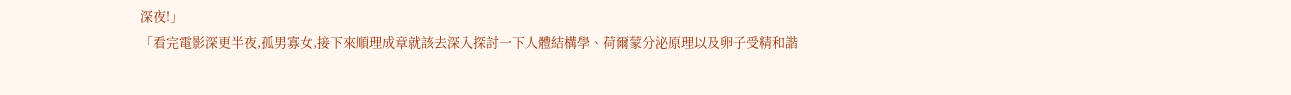深夜!」
「看完電影深更半夜,孤男寡女,接下來順理成章就該去深入探討一下人體結構學、荷爾蒙分泌原理以及卵子受精和諧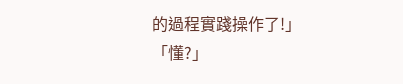的過程實踐操作了!」
「懂?」